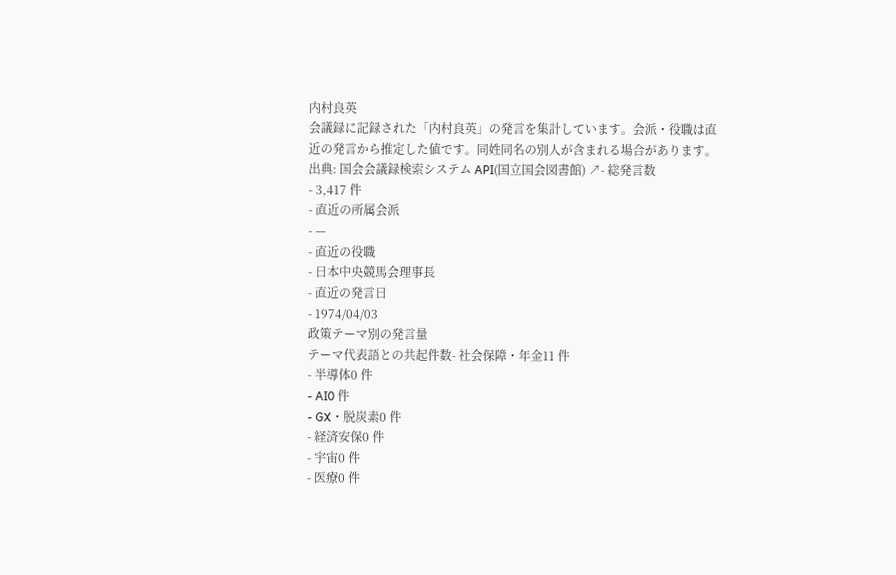内村良英
会議録に記録された「内村良英」の発言を集計しています。会派・役職は直近の発言から推定した値です。同姓同名の別人が含まれる場合があります。
出典: 国会会議録検索システム API(国立国会図書館) ↗- 総発言数
- 3,417 件
- 直近の所属会派
- —
- 直近の役職
- 日本中央競馬会理事長
- 直近の発言日
- 1974/04/03
政策テーマ別の発言量
テーマ代表語との共起件数- 社会保障・年金11 件
- 半導体0 件
- AI0 件
- GX・脱炭素0 件
- 経済安保0 件
- 宇宙0 件
- 医療0 件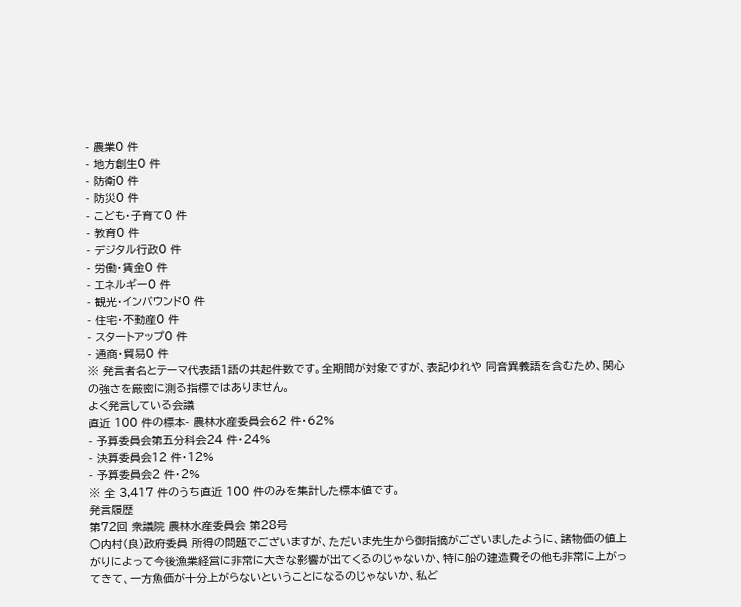- 農業0 件
- 地方創生0 件
- 防衛0 件
- 防災0 件
- こども・子育て0 件
- 教育0 件
- デジタル行政0 件
- 労働・賃金0 件
- エネルギー0 件
- 観光・インバウンド0 件
- 住宅・不動産0 件
- スタートアップ0 件
- 通商・貿易0 件
※ 発言者名とテーマ代表語1語の共起件数です。全期間が対象ですが、表記ゆれや 同音異義語を含むため、関心の強さを厳密に測る指標ではありません。
よく発言している会議
直近 100 件の標本- 農林水産委員会62 件・62%
- 予算委員会第五分科会24 件・24%
- 決算委員会12 件・12%
- 予算委員会2 件・2%
※ 全 3,417 件のうち直近 100 件のみを集計した標本値です。
発言履歴
第72回 衆議院 農林水産委員会 第28号
○内村(良)政府委員 所得の問題でございますが、ただいま先生から御指摘がございましたように、諸物価の値上がりによって今後漁業経営に非常に大きな影響が出てくるのじゃないか、特に船の建造費その他も非常に上がってきて、一方魚価が十分上がらないということになるのじゃないか、私ど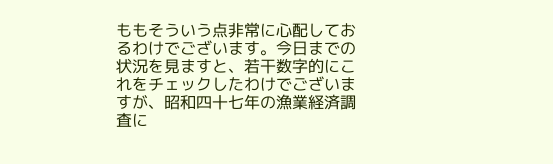ももそういう点非常に心配しておるわけでございます。今日までの状況を見ますと、若干数字的にこれをチェックしたわけでございますが、昭和四十七年の漁業経済調査に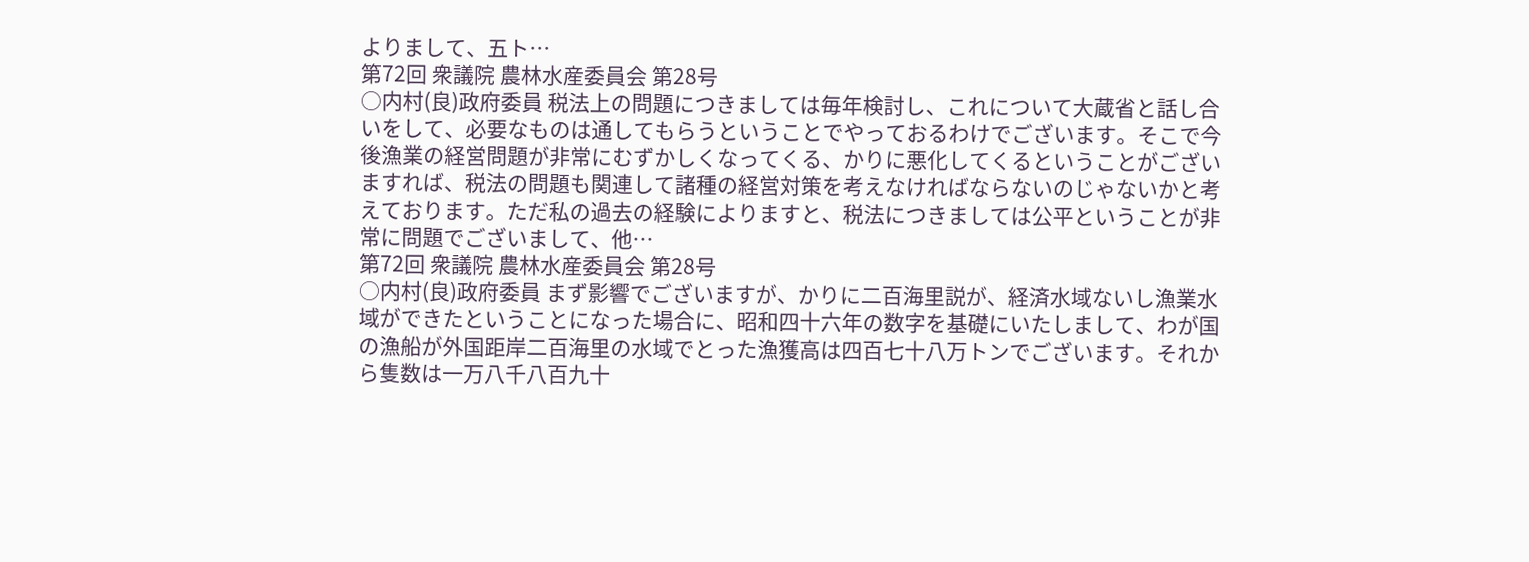よりまして、五ト…
第72回 衆議院 農林水産委員会 第28号
○内村(良)政府委員 税法上の問題につきましては毎年検討し、これについて大蔵省と話し合いをして、必要なものは通してもらうということでやっておるわけでございます。そこで今後漁業の経営問題が非常にむずかしくなってくる、かりに悪化してくるということがございますれば、税法の問題も関連して諸種の経営対策を考えなければならないのじゃないかと考えております。ただ私の過去の経験によりますと、税法につきましては公平ということが非常に問題でございまして、他…
第72回 衆議院 農林水産委員会 第28号
○内村(良)政府委員 まず影響でございますが、かりに二百海里説が、経済水域ないし漁業水域ができたということになった場合に、昭和四十六年の数字を基礎にいたしまして、わが国の漁船が外国距岸二百海里の水域でとった漁獲高は四百七十八万トンでございます。それから隻数は一万八千八百九十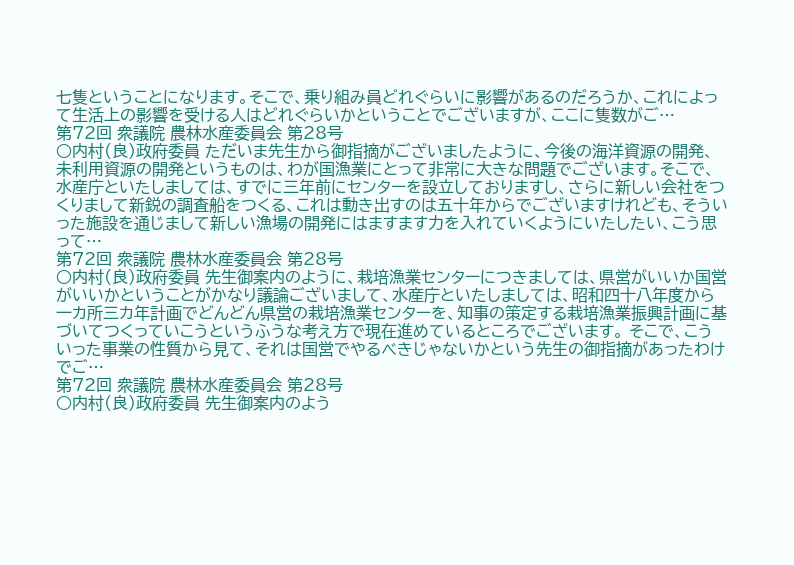七隻ということになります。そこで、乗り組み員どれぐらいに影響があるのだろうか、これによって生活上の影響を受ける人はどれぐらいかということでございますが、ここに隻数がご…
第72回 衆議院 農林水産委員会 第28号
○内村(良)政府委員 ただいま先生から御指摘がございましたように、今後の海洋資源の開発、未利用資源の開発というものは、わが国漁業にとって非常に大きな問題でございます。そこで、水産庁といたしましては、すでに三年前にセンターを設立しておりますし、さらに新しい会社をつくりまして新鋭の調査船をつくる、これは動き出すのは五十年からでございますけれども、そういった施設を通じまして新しい漁場の開発にはますます力を入れていくようにいたしたい、こう思って…
第72回 衆議院 農林水産委員会 第28号
○内村(良)政府委員 先生御案内のように、栽培漁業センターにつきましては、県営がいいか国営がいいかということがかなり議論ございまして、水産庁といたしましては、昭和四十八年度から一カ所三カ年計画でどんどん県営の栽培漁業センターを、知事の策定する栽培漁業振興計画に基づいてつくっていこうというふうな考え方で現在進めているところでございます。 そこで、こういった事業の性質から見て、それは国営でやるべきじゃないかという先生の御指摘があったわけでご…
第72回 衆議院 農林水産委員会 第28号
○内村(良)政府委員 先生御案内のよう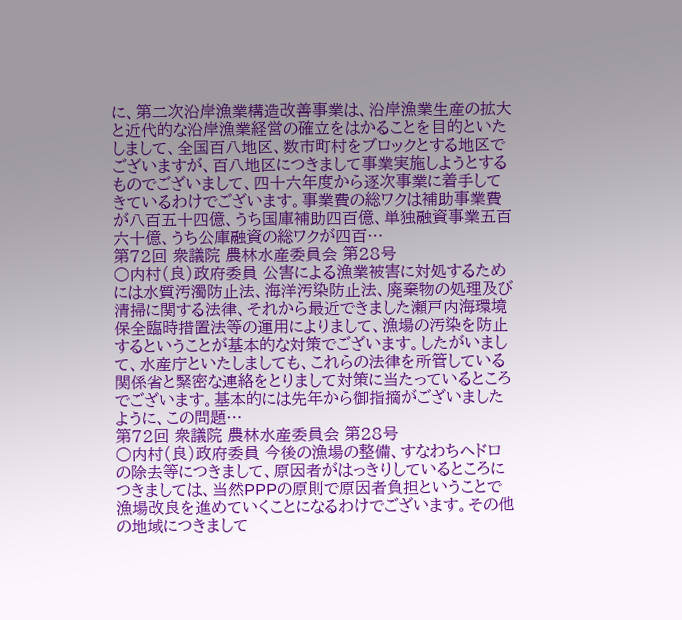に、第二次沿岸漁業構造改善事業は、沿岸漁業生産の拡大と近代的な沿岸漁業経営の確立をはかることを目的といたしまして、全国百八地区、数市町村をブロックとする地区でございますが、百八地区につきまして事業実施しようとするものでございまして、四十六年度から逐次事業に着手してきているわけでございます。事業費の総ワクは補助事業費が八百五十四億、うち国庫補助四百億、単独融資事業五百六十億、うち公庫融資の総ワクが四百…
第72回 衆議院 農林水産委員会 第28号
○内村(良)政府委員 公害による漁業被害に対処するためには水質汚濁防止法、海洋汚染防止法、廃棄物の処理及び清掃に関する法律、それから最近できました瀬戸内海環境保全臨時措置法等の運用によりまして、漁場の汚染を防止するということが基本的な対策でございます。したがいまして、水産庁といたしましても、これらの法律を所管している関係省と緊密な連絡をとりまして対策に当たっているところでございます。基本的には先年から御指摘がございましたように、この問題…
第72回 衆議院 農林水産委員会 第28号
○内村(良)政府委員 今後の漁場の整備、すなわちヘドロの除去等につきまして、原因者がはっきりしているところにつきましては、当然PPPの原則で原因者負担ということで漁場改良を進めていくことになるわけでございます。その他の地域につきまして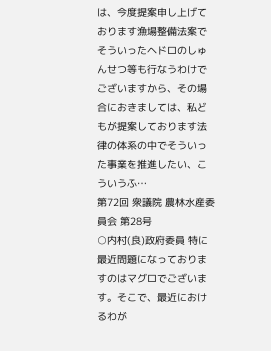は、今度提案申し上げております漁場整備法案でそういったヘドロのしゅんせつ等も行なうわけでございますから、その場合におきましては、私どもが提案しております法律の体系の中でそういった事業を推進したい、こういうふ…
第72回 衆議院 農林水産委員会 第28号
○内村(良)政府委員 特に最近問題になっておりますのはマグロでございます。そこで、最近におけるわが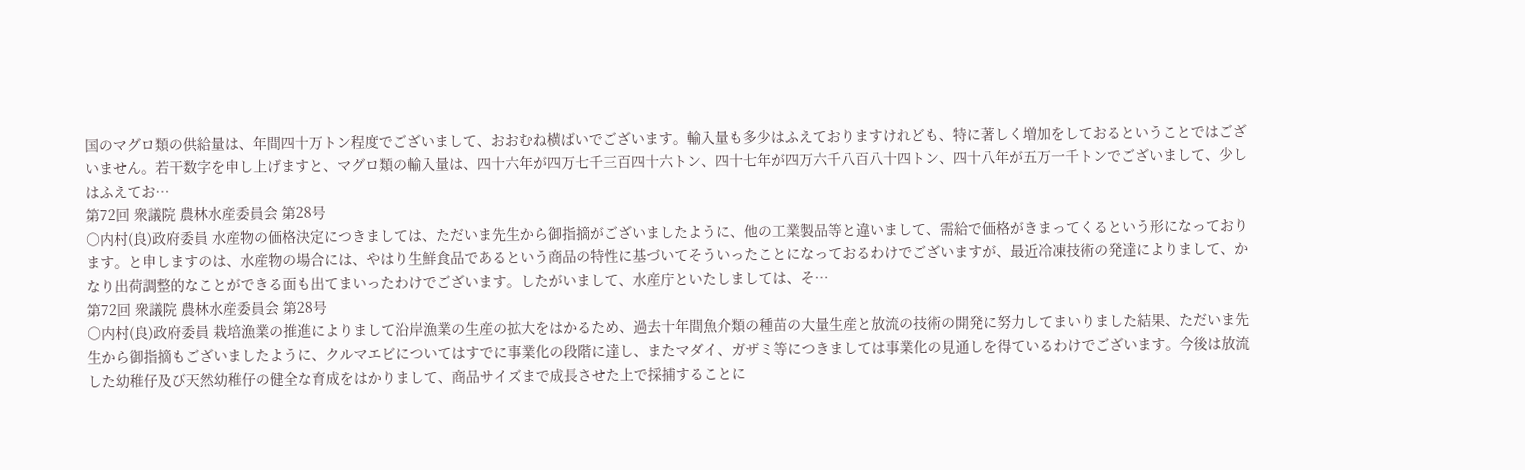国のマグロ類の供給量は、年間四十万トン程度でございまして、おおむね横ばいでございます。輸入量も多少はふえておりますけれども、特に著しく増加をしておるということではございません。若干数字を申し上げますと、マグロ類の輸入量は、四十六年が四万七千三百四十六トン、四十七年が四万六千八百八十四トン、四十八年が五万一千トンでございまして、少しはふえてお…
第72回 衆議院 農林水産委員会 第28号
○内村(良)政府委員 水産物の価格決定につきましては、ただいま先生から御指摘がございましたように、他の工業製品等と違いまして、需給で価格がきまってくるという形になっております。と申しますのは、水産物の場合には、やはり生鮮食品であるという商品の特性に基づいてそういったことになっておるわけでございますが、最近冷凍技術の発達によりまして、かなり出荷調整的なことができる面も出てまいったわけでございます。したがいまして、水産庁といたしましては、そ…
第72回 衆議院 農林水産委員会 第28号
○内村(良)政府委員 栽培漁業の推進によりまして沿岸漁業の生産の拡大をはかるため、過去十年間魚介類の種苗の大量生産と放流の技術の開発に努力してまいりました結果、ただいま先生から御指摘もございましたように、クルマエビについてはすでに事業化の段階に達し、またマダイ、ガザミ等につきましては事業化の見通しを得ているわけでございます。今後は放流した幼稚仔及び天然幼稚仔の健全な育成をはかりまして、商品サイズまで成長させた上で採捕することに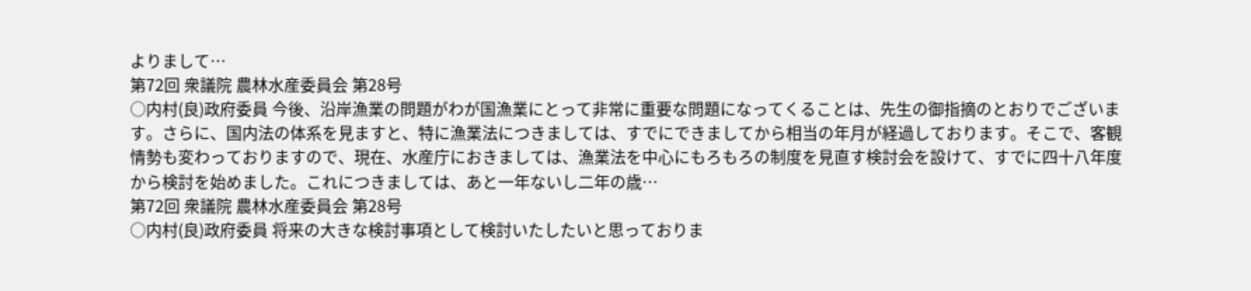よりまして…
第72回 衆議院 農林水産委員会 第28号
○内村(良)政府委員 今後、沿岸漁業の問題がわが国漁業にとって非常に重要な問題になってくることは、先生の御指摘のとおりでございます。さらに、国内法の体系を見ますと、特に漁業法につきましては、すでにできましてから相当の年月が経過しております。そこで、客観情勢も変わっておりますので、現在、水産庁におきましては、漁業法を中心にもろもろの制度を見直す検討会を設けて、すでに四十八年度から検討を始めました。これにつきましては、あと一年ないし二年の歳…
第72回 衆議院 農林水産委員会 第28号
○内村(良)政府委員 将来の大きな検討事項として検討いたしたいと思っておりま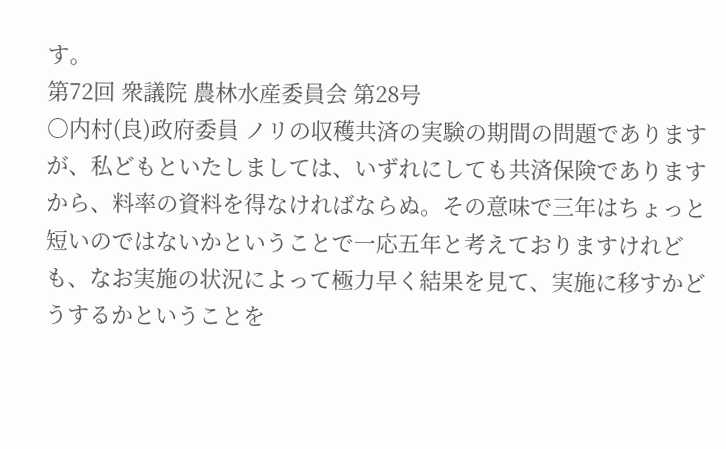す。
第72回 衆議院 農林水産委員会 第28号
○内村(良)政府委員 ノリの収穫共済の実験の期間の問題でありますが、私どもといたしましては、いずれにしても共済保険でありますから、料率の資料を得なければならぬ。その意味で三年はちょっと短いのではないかということで一応五年と考えておりますけれども、なお実施の状況によって極力早く結果を見て、実施に移すかどうするかということを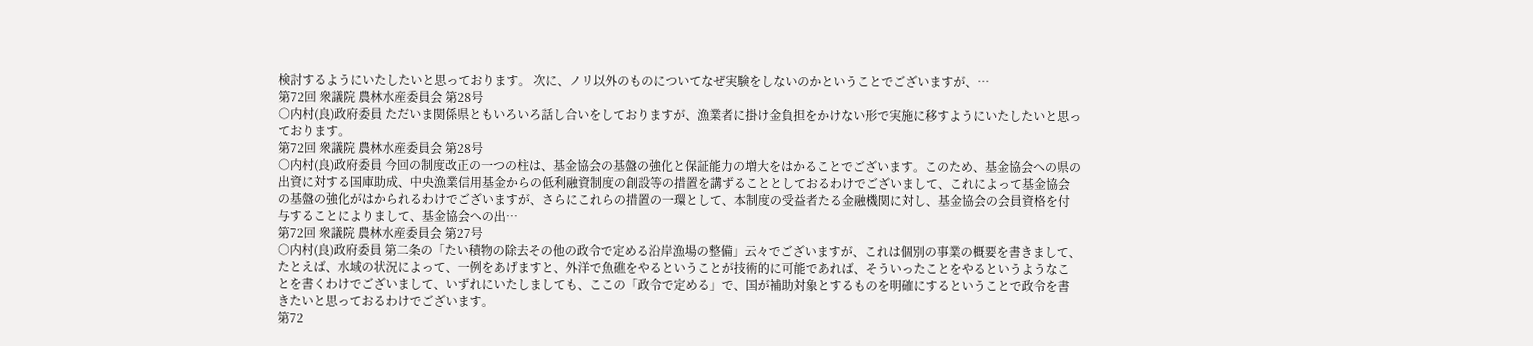検討するようにいたしたいと思っております。 次に、ノリ以外のものについてなぜ実験をしないのかということでございますが、…
第72回 衆議院 農林水産委員会 第28号
○内村(良)政府委員 ただいま関係県ともいろいろ話し合いをしておりますが、漁業者に掛け金負担をかけない形で実施に移すようにいたしたいと思っております。
第72回 衆議院 農林水産委員会 第28号
○内村(良)政府委員 今回の制度改正の一つの柱は、基金協会の基盤の強化と保証能力の増大をはかることでございます。このため、基金協会への県の出資に対する国庫助成、中央漁業信用基金からの低利融資制度の創設等の措置を講ずることとしておるわけでございまして、これによって基金協会の基盤の強化がはかられるわけでございますが、さらにこれらの措置の一環として、本制度の受益者たる金融機関に対し、基金協会の会員資格を付与することによりまして、基金協会への出…
第72回 衆議院 農林水産委員会 第27号
○内村(良)政府委員 第二条の「たい積物の除去その他の政令で定める沿岸漁場の整備」云々でございますが、これは個別の事業の概要を書きまして、たとえば、水域の状況によって、一例をあげますと、外洋で魚礁をやるということが技術的に可能であれば、そういったことをやるというようなことを書くわけでございまして、いずれにいたしましても、ここの「政令で定める」で、国が補助対象とするものを明確にするということで政令を書きたいと思っておるわけでございます。
第72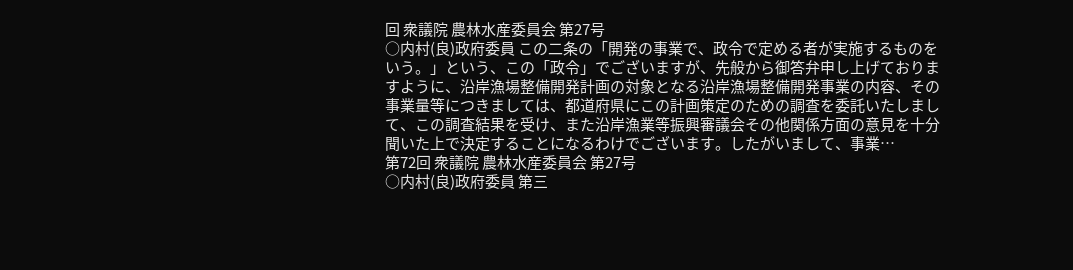回 衆議院 農林水産委員会 第27号
○内村(良)政府委員 この二条の「開発の事業で、政令で定める者が実施するものをいう。」という、この「政令」でございますが、先般から御答弁申し上げておりますように、沿岸漁場整備開発計画の対象となる沿岸漁場整備開発事業の内容、その事業量等につきましては、都道府県にこの計画策定のための調査を委託いたしまして、この調査結果を受け、また沿岸漁業等振興審議会その他関係方面の意見を十分聞いた上で決定することになるわけでございます。したがいまして、事業…
第72回 衆議院 農林水産委員会 第27号
○内村(良)政府委員 第三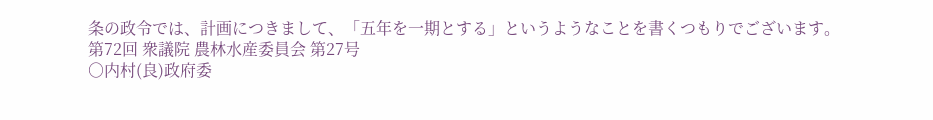条の政令では、計画につきまして、「五年を一期とする」というようなことを書くつもりでございます。
第72回 衆議院 農林水産委員会 第27号
○内村(良)政府委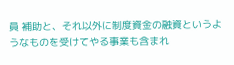員 補助と、それ以外に制度資金の融資というようなものを受けてやる事業も含まれ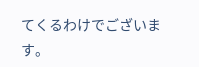てくるわけでございます。